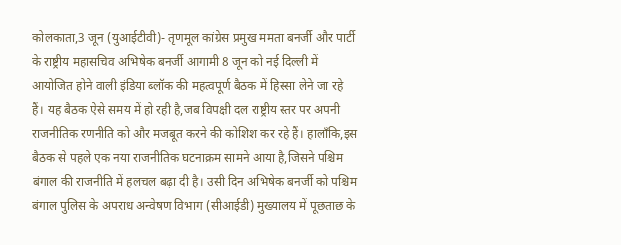कोलकाता,3 जून (युआईटीवी)- तृणमूल कांग्रेस प्रमुख ममता बनर्जी और पार्टी के राष्ट्रीय महासचिव अभिषेक बनर्जी आगामी 8 जून को नई दिल्ली में आयोजित होने वाली इंडिया ब्लॉक की महत्वपूर्ण बैठक में हिस्सा लेने जा रहे हैं। यह बैठक ऐसे समय में हो रही है,जब विपक्षी दल राष्ट्रीय स्तर पर अपनी राजनीतिक रणनीति को और मजबूत करने की कोशिश कर रहे हैं। हालाँकि,इस बैठक से पहले एक नया राजनीतिक घटनाक्रम सामने आया है,जिसने पश्चिम बंगाल की राजनीति में हलचल बढ़ा दी है। उसी दिन अभिषेक बनर्जी को पश्चिम बंगाल पुलिस के अपराध अन्वेषण विभाग (सीआईडी) मुख्यालय में पूछताछ के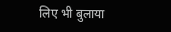लिए भी बुलाया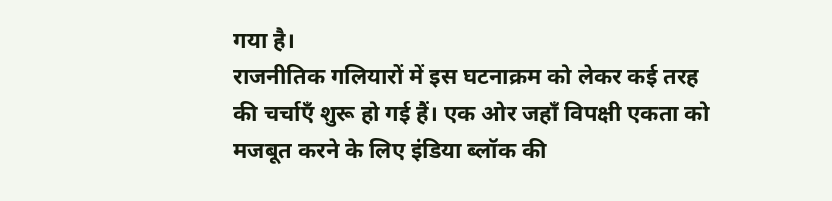गया है।
राजनीतिक गलियारों में इस घटनाक्रम को लेकर कई तरह की चर्चाएँ शुरू हो गई हैं। एक ओर जहाँ विपक्षी एकता को मजबूत करने के लिए इंडिया ब्लॉक की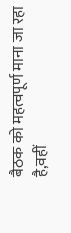बैठक को महत्वपूर्ण माना जा रहा है,वहीं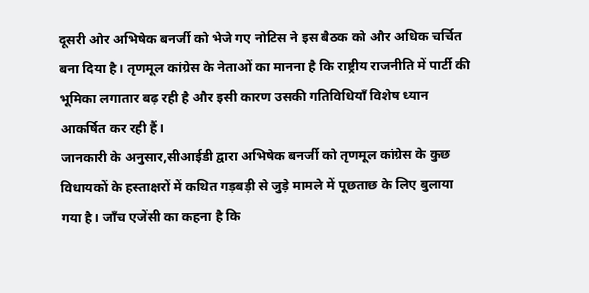दूसरी ओर अभिषेक बनर्जी को भेजे गए नोटिस ने इस बैठक को और अधिक चर्चित बना दिया है। तृणमूल कांग्रेस के नेताओं का मानना है कि राष्ट्रीय राजनीति में पार्टी की भूमिका लगातार बढ़ रही है और इसी कारण उसकी गतिविधियाँ विशेष ध्यान आकर्षित कर रही हैं।
जानकारी के अनुसार,सीआईडी द्वारा अभिषेक बनर्जी को तृणमूल कांग्रेस के कुछ विधायकों के हस्ताक्षरों में कथित गड़बड़ी से जुड़े मामले में पूछताछ के लिए बुलाया गया है। जाँच एजेंसी का कहना है कि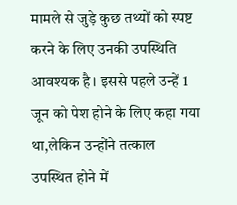मामले से जुड़े कुछ तथ्यों को स्पष्ट करने के लिए उनकी उपस्थिति आवश्यक है। इससे पहले उन्हें 1 जून को पेश होने के लिए कहा गया था,लेकिन उन्होंने तत्काल उपस्थित होने में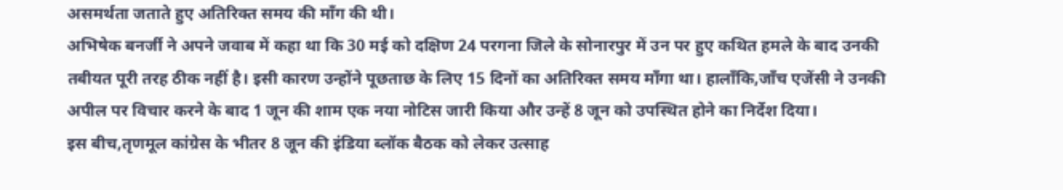असमर्थता जताते हुए अतिरिक्त समय की माँग की थी।
अभिषेक बनर्जी ने अपने जवाब में कहा था कि 30 मई को दक्षिण 24 परगना जिले के सोनारपुर में उन पर हुए कथित हमले के बाद उनकी तबीयत पूरी तरह ठीक नहीं है। इसी कारण उन्होंने पूछताछ के लिए 15 दिनों का अतिरिक्त समय माँगा था। हालाँकि,जाँच एजेंसी ने उनकी अपील पर विचार करने के बाद 1 जून की शाम एक नया नोटिस जारी किया और उन्हें 8 जून को उपस्थित होने का निर्देश दिया।
इस बीच,तृणमूल कांग्रेस के भीतर 8 जून की इंडिया ब्लॉक बैठक को लेकर उत्साह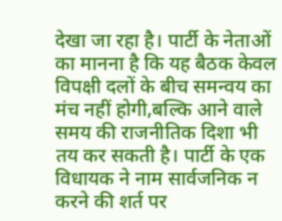देखा जा रहा है। पार्टी के नेताओं का मानना है कि यह बैठक केवल विपक्षी दलों के बीच समन्वय का मंच नहीं होगी,बल्कि आने वाले समय की राजनीतिक दिशा भी तय कर सकती है। पार्टी के एक विधायक ने नाम सार्वजनिक न करने की शर्त पर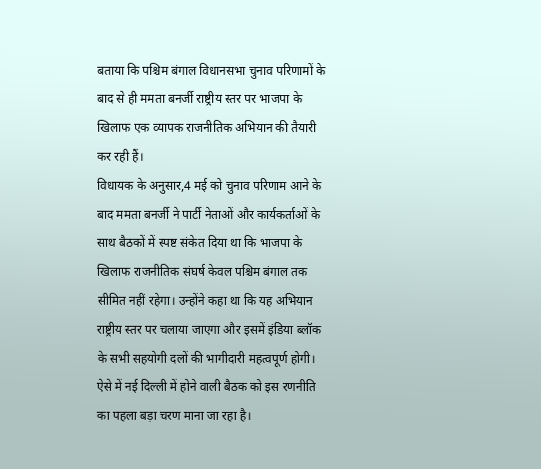बताया कि पश्चिम बंगाल विधानसभा चुनाव परिणामों के बाद से ही ममता बनर्जी राष्ट्रीय स्तर पर भाजपा के खिलाफ एक व्यापक राजनीतिक अभियान की तैयारी कर रही हैं।
विधायक के अनुसार,4 मई को चुनाव परिणाम आने के बाद ममता बनर्जी ने पार्टी नेताओं और कार्यकर्ताओं के साथ बैठकों में स्पष्ट संकेत दिया था कि भाजपा के खिलाफ राजनीतिक संघर्ष केवल पश्चिम बंगाल तक सीमित नहीं रहेगा। उन्होंने कहा था कि यह अभियान राष्ट्रीय स्तर पर चलाया जाएगा और इसमें इंडिया ब्लॉक के सभी सहयोगी दलों की भागीदारी महत्वपूर्ण होगी। ऐसे में नई दिल्ली में होने वाली बैठक को इस रणनीति का पहला बड़ा चरण माना जा रहा है।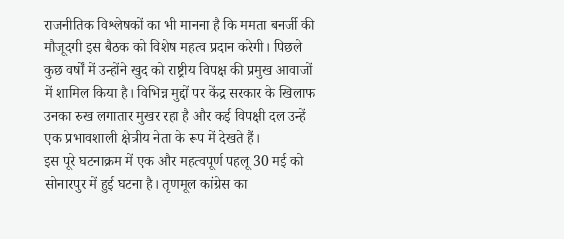राजनीतिक विश्लेषकों का भी मानना है कि ममता बनर्जी की मौजूदगी इस बैठक को विशेष महत्व प्रदान करेगी। पिछले कुछ वर्षों में उन्होंने खुद को राष्ट्रीय विपक्ष की प्रमुख आवाजों में शामिल किया है। विभिन्न मुद्दों पर केंद्र सरकार के खिलाफ उनका रुख लगातार मुखर रहा है और कई विपक्षी दल उन्हें एक प्रभावशाली क्षेत्रीय नेता के रूप में देखते हैं।
इस पूरे घटनाक्रम में एक और महत्वपूर्ण पहलू 30 मई को सोनारपुर में हुई घटना है। तृणमूल कांग्रेस का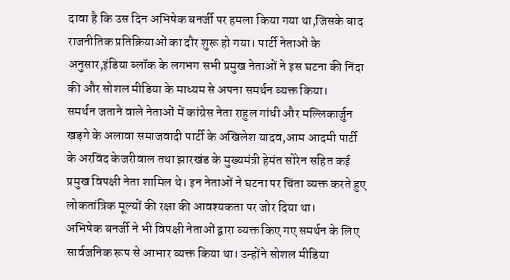दावा है कि उस दिन अभिषेक बनर्जी पर हमला किया गया था,जिसके बाद राजनीतिक प्रतिक्रियाओं का दौर शुरू हो गया। पार्टी नेताओं के अनुसार,इंडिया ब्लॉक के लगभग सभी प्रमुख नेताओं ने इस घटना की निंदा की और सोशल मीडिया के माध्यम से अपना समर्थन व्यक्त किया।
समर्थन जताने वाले नेताओं में कांग्रेस नेता राहुल गांधी और मल्लिकार्जुन खड़गे के अलावा समाजवादी पार्टी के अखिलेश यादव,आम आदमी पार्टी के अरविंद केजरीवाल तथा झारखंड के मुख्यमंत्री हेमंत सोरेन सहित कई प्रमुख विपक्षी नेता शामिल थे। इन नेताओं ने घटना पर चिंता व्यक्त करते हुए लोकतांत्रिक मूल्यों की रक्षा की आवश्यकता पर जोर दिया था।
अभिषेक बनर्जी ने भी विपक्षी नेताओं द्वारा व्यक्त किए गए समर्थन के लिए सार्वजनिक रूप से आभार व्यक्त किया था। उन्होंने सोशल मीडिया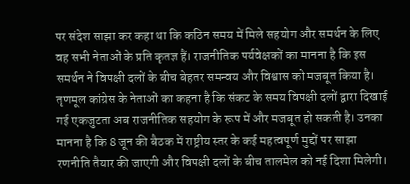पर संदेश साझा कर कहा था कि कठिन समय में मिले सहयोग और समर्थन के लिए वह सभी नेताओं के प्रति कृतज्ञ हैं। राजनीतिक पर्यवेक्षकों का मानना है कि इस समर्थन ने विपक्षी दलों के बीच बेहतर समन्वय और विश्वास को मजबूत किया है।
तृणमूल कांग्रेस के नेताओं का कहना है कि संकट के समय विपक्षी दलों द्वारा दिखाई गई एकजुटता अब राजनीतिक सहयोग के रूप में और मजबूत हो सकती है। उनका मानना है कि 8 जून की बैठक में राष्ट्रीय स्तर के कई महत्वपूर्ण मुद्दों पर साझा रणनीति तैयार की जाएगी और विपक्षी दलों के बीच तालमेल को नई दिशा मिलेगी।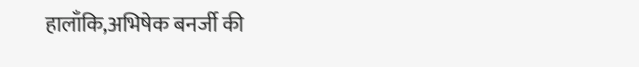हालाँकि,अभिषेक बनर्जी की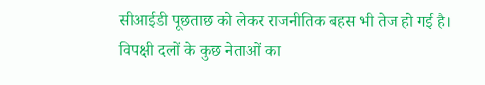सीआईडी पूछताछ को लेकर राजनीतिक बहस भी तेज हो गई है। विपक्षी दलों के कुछ नेताओं का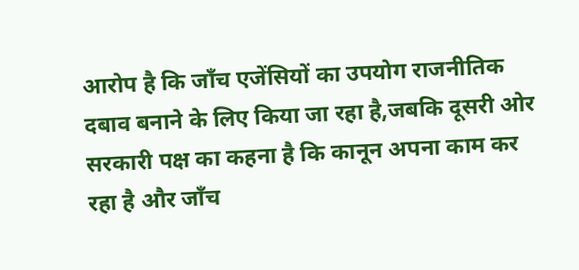आरोप है कि जाँच एजेंसियों का उपयोग राजनीतिक दबाव बनाने के लिए किया जा रहा है,जबकि दूसरी ओर सरकारी पक्ष का कहना है कि कानून अपना काम कर रहा है और जाँच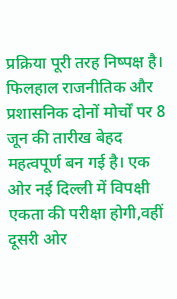प्रक्रिया पूरी तरह निष्पक्ष है।
फिलहाल राजनीतिक और प्रशासनिक दोनों मोर्चों पर 8 जून की तारीख बेहद महत्वपूर्ण बन गई है। एक ओर नई दिल्ली में विपक्षी एकता की परीक्षा होगी,वहीं दूसरी ओर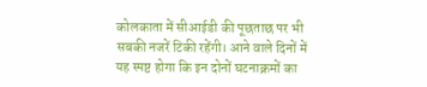कोलकाता में सीआईडी की पूछताछ पर भी सबकी नजरें टिकी रहेंगी। आने वाले दिनों में यह स्पष्ट होगा कि इन दोनों घटनाक्रमों का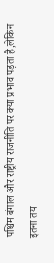पश्चिम बंगाल और राष्ट्रीय राजनीति पर क्या प्रभाव पड़ता है,लेकिन इतना तय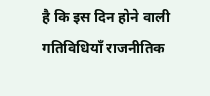है कि इस दिन होने वाली गतिविधियाँ राजनीतिक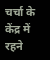चर्चा के केंद्र में रहने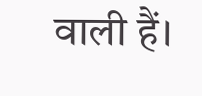वाली हैं।